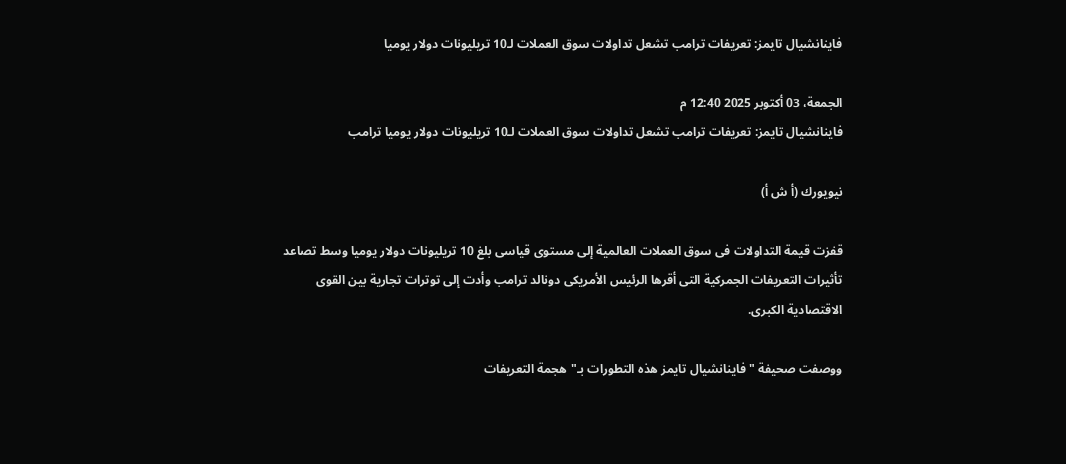فاينانشيال تايمز: تعريفات ترامب تشعل تداولات سوق العملات لـ10 تريليونات دولار يوميا

الجمعة، 03 أكتوبر 2025 12:40 م
فاينانشيال تايمز: تعريفات ترامب تشعل تداولات سوق العملات لـ10 تريليونات دولار يوميا ترامب

نيويورك (أ ش أ)

قفزت قيمة التداولات فى سوق العملات العالمية إلى مستوى قياسى بلغ 10 تريليونات دولار يوميا وسط تصاعد تأثيرات التعريفات الجمركية التى أقرها الرئيس الأمريكى دونالد ترامب وأدت إلى توترات تجارية بين القوى الاقتصادية الكبرى.

ووصفت صحيفة "فاينانشيال تايمز هذه التطورات بـ"هجمة التعريفات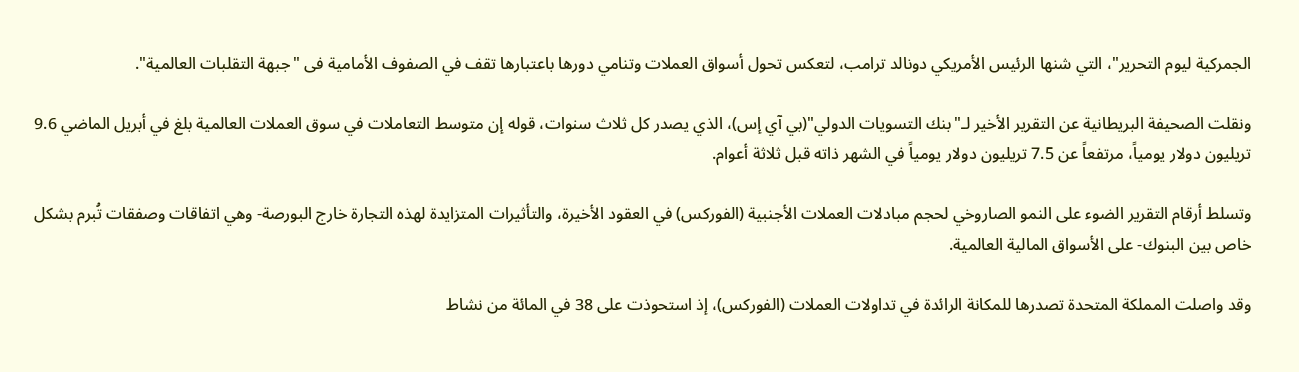الجمركية ليوم التحرير"، التي شنها الرئيس الأمريكي دونالد ترامب، لتعكس تحول أسواق العملات وتنامي دورها باعتبارها تقف في الصفوف الأمامية فى "جبهة التقلبات العالمية".

ونقلت الصحيفة البريطانية عن التقرير الأخير لـ"بنك التسويات الدولي"(بي آي إس)، الذي يصدر كل ثلاث سنوات، قوله إن متوسط التعاملات في سوق العملات العالمية بلغ في أبريل الماضي 9.6 تريليون دولار يومياً، مرتفعاً عن 7.5 تريليون دولار يومياً في الشهر ذاته قبل ثلاثة أعوام.

وتسلط أرقام التقرير الضوء على النمو الصاروخي لحجم مبادلات العملات الأجنبية (الفوركس) في العقود الأخيرة، والتأثيرات المتزايدة لهذه التجارة خارج البورصة- وهي اتفاقات وصفقات تُبرم بشكل خاص بين البنوك- على الأسواق المالية العالمية.

وقد واصلت المملكة المتحدة تصدرها للمكانة الرائدة في تداولات العملات (الفوركس)، إذ استحوذت على 38 في المائة من نشاط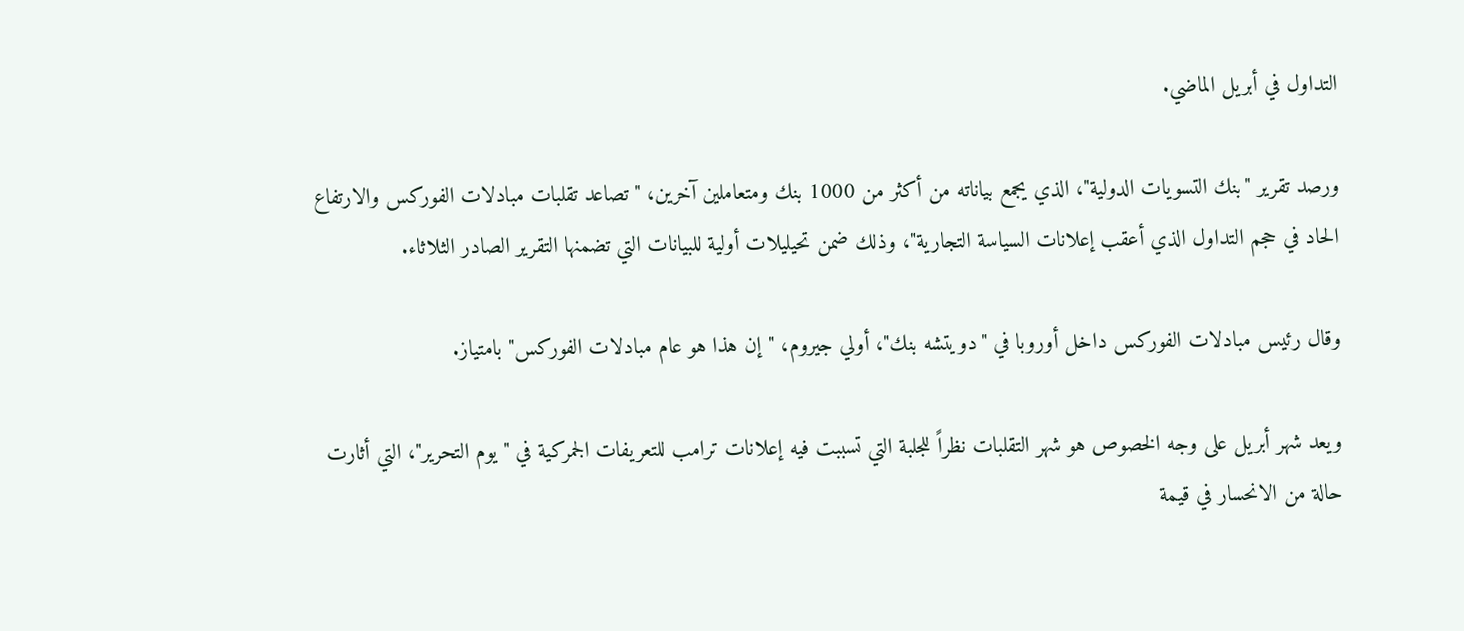التداول في أبريل الماضي.

ورصد تقرير "بنك التسويات الدولية"، الذي يجمع بياناته من أكثر من 1000 بنك ومتعاملين آخرين، "تصاعد تقلبات مبادلات الفوركس والارتفاع الحاد في حجم التداول الذي أعقب إعلانات السياسة التجارية"، وذلك ضمن تحيليلات أولية للبيانات التي تضمنها التقرير الصادر الثلاثاء.

وقال رئيس مبادلات الفوركس داخل أوروبا في "دويتشه بنك"، أولي جيروم، "إن هذا هو عام مبادلات الفوركس" بامتياز.

ويعد شهر أبريل على وجه الخصوص هو شهر التقلبات نظراً للجلبة التي تسببت فيه إعلانات ترامب للتعريفات الجمركية في "يوم التحرير"، التي أثارت حالة من الانحسار في قيمة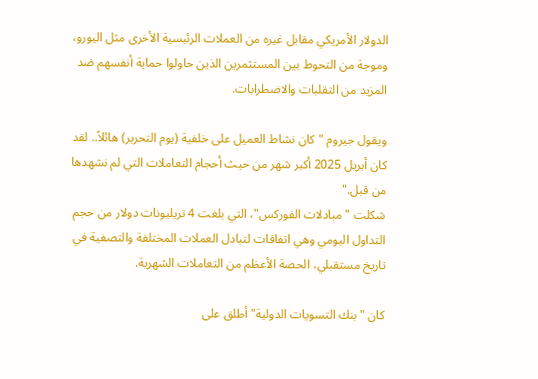الدولار الأمريكي مقابل غيره من العملات الرئيسية الأخرى مثل اليورو، وموجة من التحوط بين المستثمرين الذين حاولوا حماية أنفسهم ضد المزيد من التقلبات والاضطرابات.

ويقول جيروم "كان نشاط العميل على خلفية (يوم التحرير) هائلاً.. لقد كان أبريل 2025 أكبر شهر من حيث أحجام التعاملات التي لم نشهدها من قبل."
شكلت "مبادلات الفوركس"، التي بلغت 4 تريليونات دولار من حجم التداول اليومي وهي اتفاقات لتبادل العملات المختلفة والتصفية في تاريخ مستقبلي، الحصة الأعظم من التعاملات الشهرية.

كان "بنك التسويات الدولية" أطلق على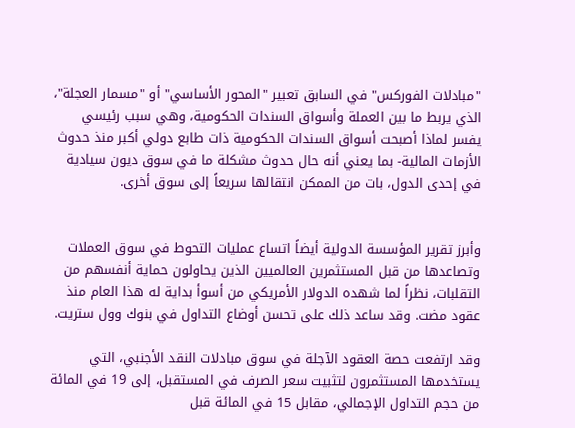"مبادلات الفوركس" في السابق تعبير "المحور الأساسي" أو "مسمار العجلة"، الذي يربط ما بين العملة وأسواق السندات الحكومية، وهي سبب رئيسي يفسر لماذا أصبحت أسواق السندات الحكومية ذات طابع دولي أكبر منذ حدوث الأزمات المالية- بما يعني أنه حال حدوث مشكلة ما في سوق ديون سيادية في إحدى الدول، بات من الممكن انتقالها سريعاً إلى سوق أخرى.


وأبرز تقرير المؤسسة الدولية أيضاً اتساع عمليات التحوط في سوق العملات وتصاعدها من قبل المستثمرين العالميين الذين يحاولون حماية أنفسهم من التقلبات، نظراً لما شهده الدولار الأمريكي من أسوأ بداية له هذا العام منذ عقود مضت. وقد ساعد ذلك على تحسن أوضاع التداول في بنوك وول ستريت.

وقد ارتفعت حصة العقود الآجلة في سوق مبادلات النقد الأجنبي، التي يستخدمها المستثمرون لتثبيت سعر الصرف في المستقبل، إلى 19 في المائة من حجم التداول الإجمالي، مقابل 15 في المائة قبل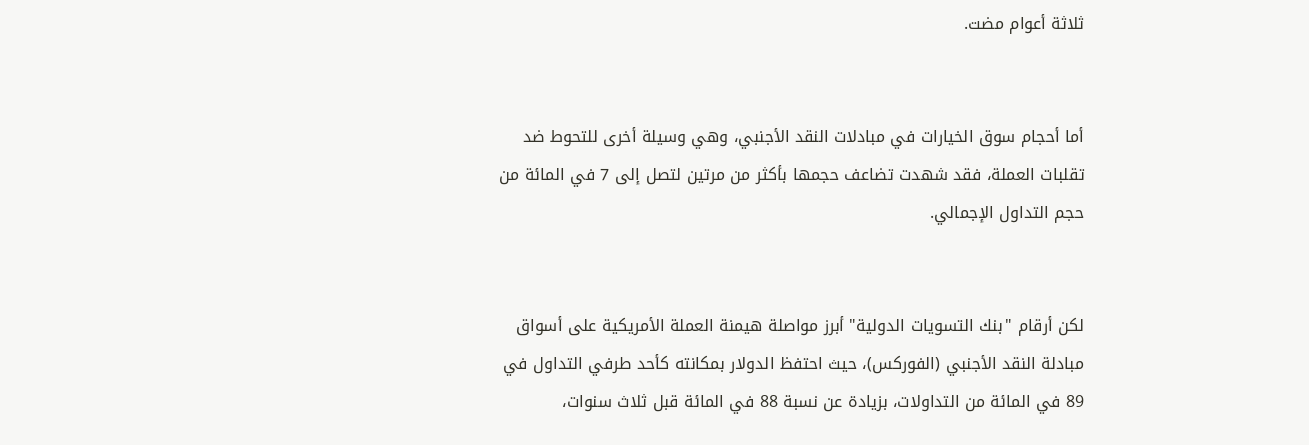ثلاثة أعوام مضت.


أما أحجام سوق الخيارات في مبادلات النقد الأجنبي، وهي وسيلة أخرى للتحوط ضد تقلبات العملة، فقد شهدت تضاعف حجمها بأكثر من مرتين لتصل إلى 7 في المائة من حجم التداول الإجمالي.


لكن أرقام "بنك التسويات الدولية" أبرز مواصلة هيمنة العملة الأمريكية على أسواق مبادلة النقد الأجنبي (الفوركس)، حيث احتفظ الدولار بمكانته كأحد طرفي التداول في 89 في المائة من التداولات، بزيادة عن نسبة 88 في المائة قبل ثلاث سنوات،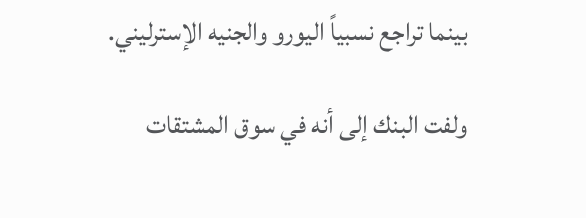بينما تراجع نسبياً اليورو والجنيه الإسترليني.

ولفت البنك إلى أنه في سوق المشتقات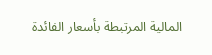المالية المرتبطة بأسعار الفائدة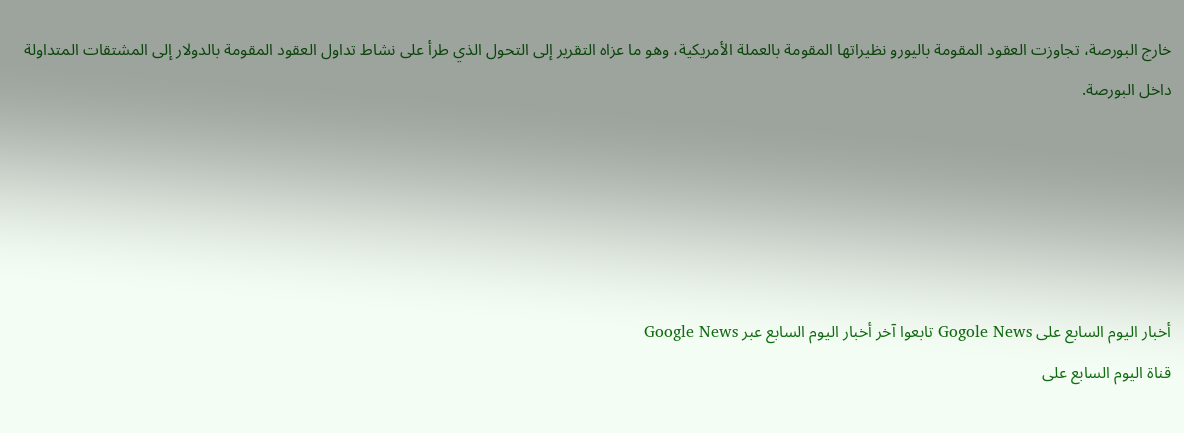خارج البورصة، تجاوزت العقود المقومة باليورو نظيراتها المقومة بالعملة الأمريكية، وهو ما عزاه التقرير إلى التحول الذي طرأ على نشاط تداول العقود المقومة بالدولار إلى المشتقات المتداولة داخل البورصة.





أخبار اليوم السابع على Gogole News تابعوا آخر أخبار اليوم السابع عبر Google News
قناة اليوم السابع على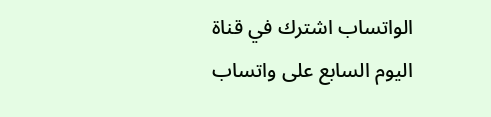الواتساب اشترك في قناة اليوم السابع على واتساب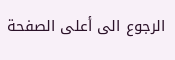الرجوع الى أعلى الصفحة